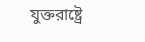যুক্তরাষ্ট্রে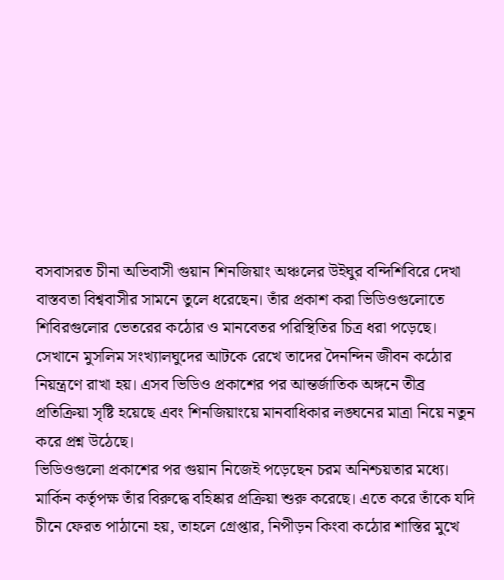বসবাসরত চীনা অভিবাসী গুয়ান শিনজিয়াং অঞ্চলের উইঘুর বন্দিশিবিরে দেখা বাস্তবতা বিশ্ববাসীর সামনে তুলে ধরেছেন। তাঁর প্রকাশ করা ভিডিওগুলোতে শিবিরগুলোর ভেতরের কঠোর ও মানবেতর পরিস্থিতির চিত্র ধরা পড়েছে। সেখানে মুসলিম সংখ্যালঘুদের আটকে রেখে তাদের দৈনন্দিন জীবন কঠোর নিয়ন্ত্রণে রাখা হয়। এসব ভিডিও প্রকাশের পর আন্তর্জাতিক অঙ্গনে তীব্র প্রতিক্রিয়া সৃষ্টি হয়েছে এবং শিনজিয়াংয়ে মানবাধিকার লঙ্ঘনের মাত্রা নিয়ে নতুন করে প্রশ্ন উঠেছে।
ভিডিওগুলো প্রকাশের পর গুয়ান নিজেই পড়েছেন চরম অনিশ্চয়তার মধ্যে। মার্কিন কর্তৃপক্ষ তাঁর বিরুদ্ধে বহিষ্কার প্রক্রিয়া শুরু করেছে। এতে করে তাঁকে যদি চীনে ফেরত পাঠানো হয়, তাহলে গ্রেপ্তার, নিপীড়ন কিংবা কঠোর শাস্তির মুখে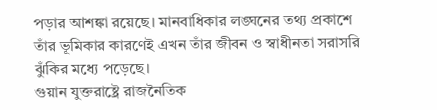পড়ার আশঙ্কা রয়েছে। মানবাধিকার লঙ্ঘনের তথ্য প্রকাশে তাঁর ভূমিকার কারণেই এখন তাঁর জীবন ও স্বাধীনতা সরাসরি ঝুঁকির মধ্যে পড়েছে।
গুয়ান যুক্তরাষ্ট্রে রাজনৈতিক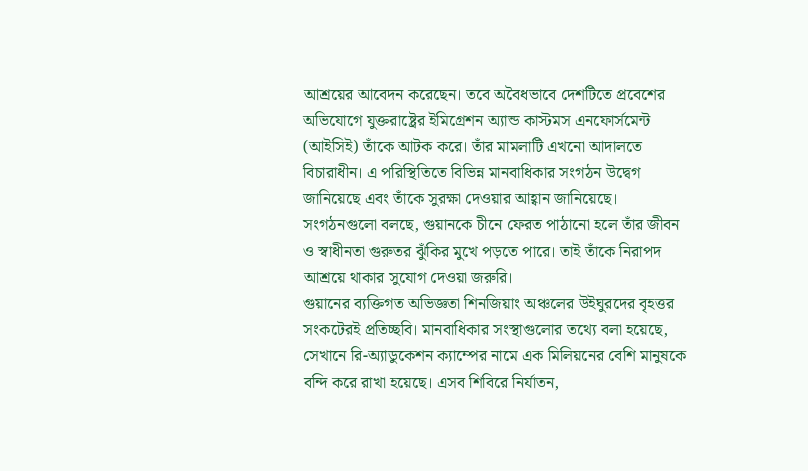আশ্রয়ের আবেদন করেছেন। তবে অবৈধভাবে দেশটিতে প্রবেশের অভিযোগে যুক্তরাষ্ট্রের ইমিগ্রেশন অ্যান্ড কাস্টমস এনফোর্সমেন্ট (আইসিই) তাঁকে আটক করে। তাঁর মামলাটি এখনো আদালতে বিচারাধীন। এ পরিস্থিতিতে বিভিন্ন মানবাধিকার সংগঠন উদ্বেগ জানিয়েছে এবং তাঁকে সুরক্ষা দেওয়ার আহ্বান জানিয়েছে। সংগঠনগুলো বলছে, গুয়ানকে চীনে ফেরত পাঠানো হলে তাঁর জীবন ও স্বাধীনতা গুরুতর ঝুঁকির মুখে পড়তে পারে। তাই তাঁকে নিরাপদ আশ্রয়ে থাকার সুযোগ দেওয়া জরুরি।
গুয়ানের ব্যক্তিগত অভিজ্ঞতা শিনজিয়াং অঞ্চলের উইঘুরদের বৃহত্তর সংকটেরই প্রতিচ্ছবি। মানবাধিকার সংস্থাগুলোর তথ্যে বলা হয়েছে, সেখানে রি-অ্যাডুকেশন ক্যাম্পের নামে এক মিলিয়নের বেশি মানুষকে বন্দি করে রাখা হয়েছে। এসব শিবিরে নির্যাতন,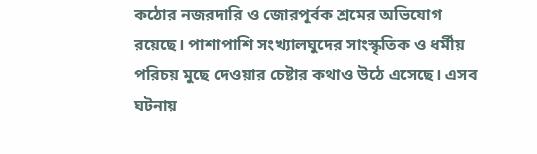কঠোর নজরদারি ও জোরপূর্বক শ্রমের অভিযোগ রয়েছে। পাশাপাশি সংখ্যালঘুদের সাংস্কৃতিক ও ধর্মীয় পরিচয় মুছে দেওয়ার চেষ্টার কথাও উঠে এসেছে। এসব ঘটনায়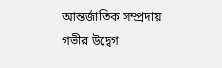আন্তর্জাতিক সম্প্রদায় গভীর উদ্বেগ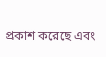প্রকাশ করেছে এবং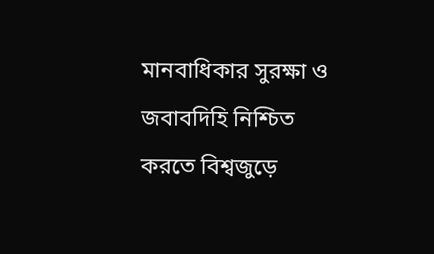মানবাধিকার সুরক্ষা ও জবাবদিহি নিশ্চিত করতে বিশ্বজুড়ে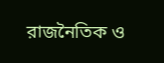রাজনৈতিক ও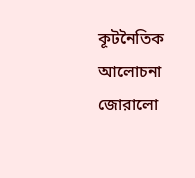কূটনৈতিক আলোচনা জোরালো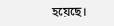হয়েছে।